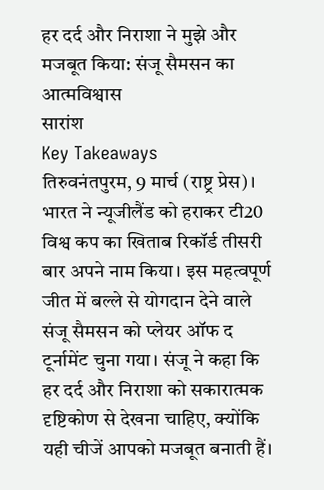हर दर्द और निराशा ने मुझे और मजबूत किया: संजू सैमसन का आत्मविश्वास
सारांश
Key Takeaways
तिरुवनंतपुरम, 9 मार्च (राष्ट्र प्रेस)। भारत ने न्यूजीलैंड को हराकर टी20 विश्व कप का खिताब रिकॉर्ड तीसरी बार अपने नाम किया। इस महत्वपूर्ण जीत में बल्ले से योगदान देने वाले संजू सैमसन को प्लेयर ऑफ द टूर्नामेंट चुना गया। संजू ने कहा कि हर दर्द और निराशा को सकारात्मक दृष्टिकोण से देखना चाहिए, क्योंकि यही चीजें आपको मजबूत बनाती हैं।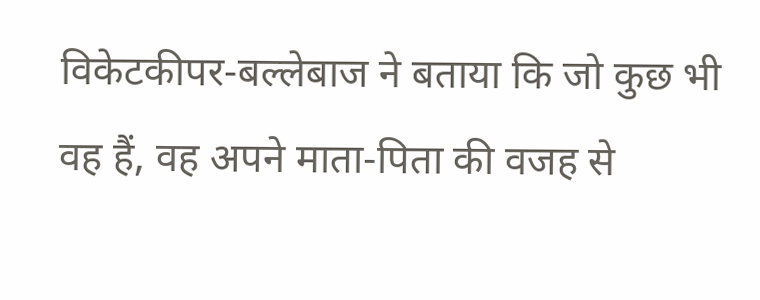विकेटकीपर-बल्लेबाज ने बताया कि जो कुछ भी वह हैं, वह अपने माता-पिता की वजह से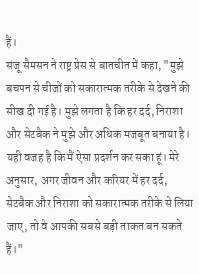हैं।
संजू सैमसन ने राष्ट्र प्रेस से बातचीत में कहा, "मुझे बचपन से चीजों को सकारात्मक तरीके से देखने की सीख दी गई है। मुझे लगता है कि हर दर्द, निराशा और सेटबैक ने मुझे और अधिक मजबूत बनाया है। यही वजह है कि मैं ऐसा प्रदर्शन कर सका हूं। मेरे अनुसार, अगर जीवन और करियर में हर दर्द, सेटबैक और निराशा को सकारात्मक तरीके से लिया जाए, तो वे आपकी सबसे बड़ी ताकत बन सकते हैं।"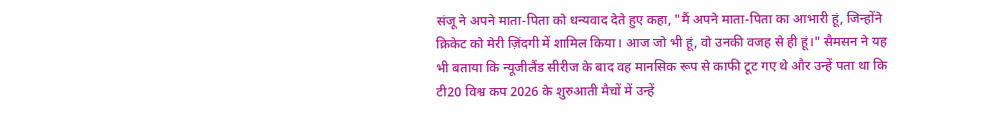संजू ने अपने माता-पिता को धन्यवाद देते हुए कहा, "मैं अपने माता-पिता का आभारी हूं, जिन्होंने क्रिकेट को मेरी ज़िंदगी में शामिल किया। आज जो भी हूं, वो उनकी वजह से ही हूं।" सैमसन ने यह भी बताया कि न्यूजीलैंड सीरीज के बाद वह मानसिक रूप से काफी टूट गए थे और उन्हें पता था कि टी20 विश्व कप 2026 के शुरुआती मैचों में उन्हें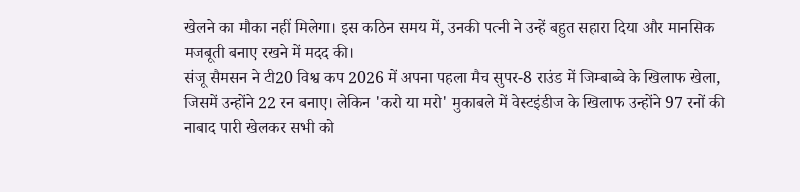खेलने का मौका नहीं मिलेगा। इस कठिन समय में, उनकी पत्नी ने उन्हें बहुत सहारा दिया और मानसिक मजबूती बनाए रखने में मदद की।
संजू सैमसन ने टी20 विश्व कप 2026 में अपना पहला मैच सुपर-8 राउंड में जिम्बाब्वे के खिलाफ खेला, जिसमें उन्होंने 22 रन बनाए। लेकिन 'करो या मरो' मुकाबले में वेस्टइंडीज के खिलाफ उन्होंने 97 रनों की नाबाद पारी खेलकर सभी को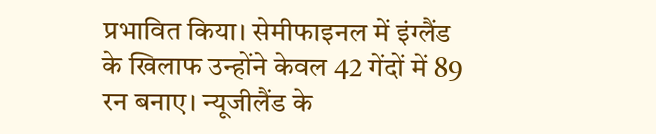प्रभावित किया। सेमीफाइनल में इंग्लैंड के खिलाफ उन्होंने केवल 42 गेंदों में 89 रन बनाए। न्यूजीलैंड के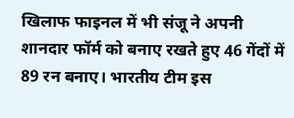खिलाफ फाइनल में भी संजू ने अपनी शानदार फॉर्म को बनाए रखते हुए 46 गेंदों में 89 रन बनाए। भारतीय टीम इस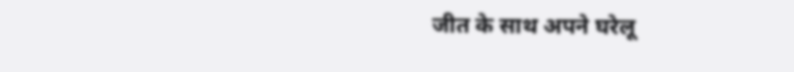जीत के साथ अपने घरेलू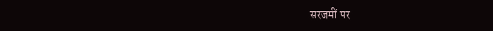सरजमीं पर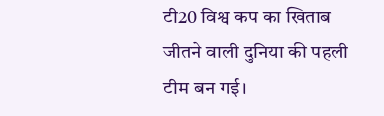टी20 विश्व कप का खिताब जीतने वाली दुनिया की पहली टीम बन गई।